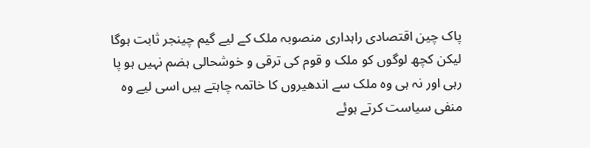پاک چین اقتصادی راہداری منصوبہ ملک کے لیے گیم چینجر ثابت ہوگا لیکن کچھ لوگوں کو ملک و قوم کی ترقی و خوشحالی ہضم نہیں ہو پا رہی اور نہ ہی وہ ملک سے اندھیروں کا خاتمہ چاہتے ہیں اسی لیے وہ منفی سیاست کرتے ہوئے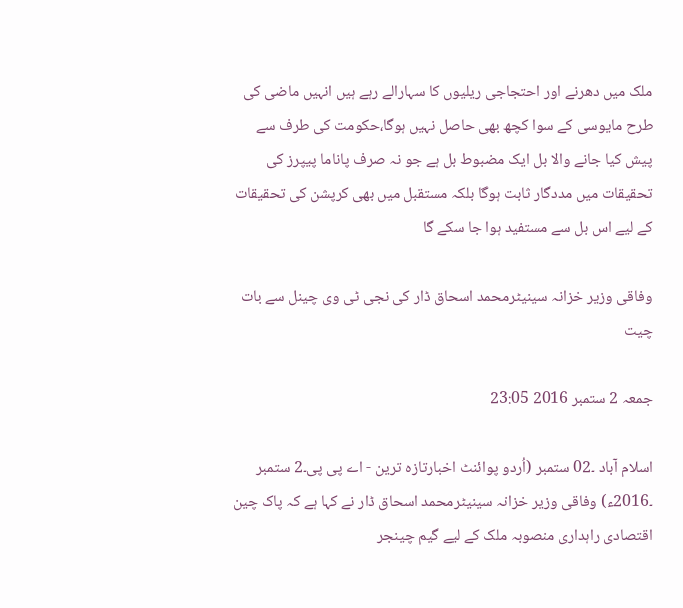ملک میں دھرنے اور احتجاجی ریلیوں کا سہارالے رہے ہیں انہیں ماضی کی طرح مایوسی کے سوا کچھ بھی حاصل نہیں ہوگا،حکومت کی طرف سے پیش کیا جانے والا بل ایک مضبوط بل ہے جو نہ صرف پاناما پیپرز کی تحقیقات میں مددگار ثابت ہوگا بلکہ مستقبل میں بھی کرپشن کی تحقیقات کے لیے اس بل سے مستفید ہوا جا سکے گا

وفاقی وزیر خزانہ سینیٹرمحمد اسحاق ڈار کی نجی ٹی وی چینل سے بات چیت

جمعہ 2 ستمبر 2016 23:05

اسلام آباد ۔02 ستمبر (اُردو پوائنٹ اخبارتازہ ترین - اے پی پی۔2 ستمبر ۔2016ء) وفاقی وزیر خزانہ سینیٹرمحمد اسحاق ڈار نے کہا ہے کہ پاک چین اقتصادی راہداری منصوبہ ملک کے لیے گیم چینجر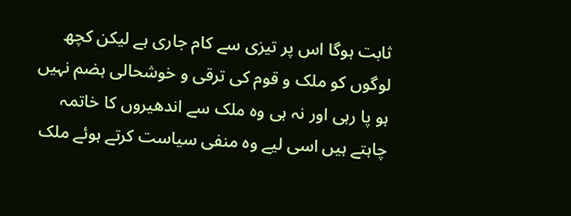ثابت ہوگا اس پر تیزی سے کام جاری ہے لیکن کچھ لوگوں کو ملک و قوم کی ترقی و خوشحالی ہضم نہیں ہو پا رہی اور نہ ہی وہ ملک سے اندھیروں کا خاتمہ چاہتے ہیں اسی لیے وہ منفی سیاست کرتے ہوئے ملک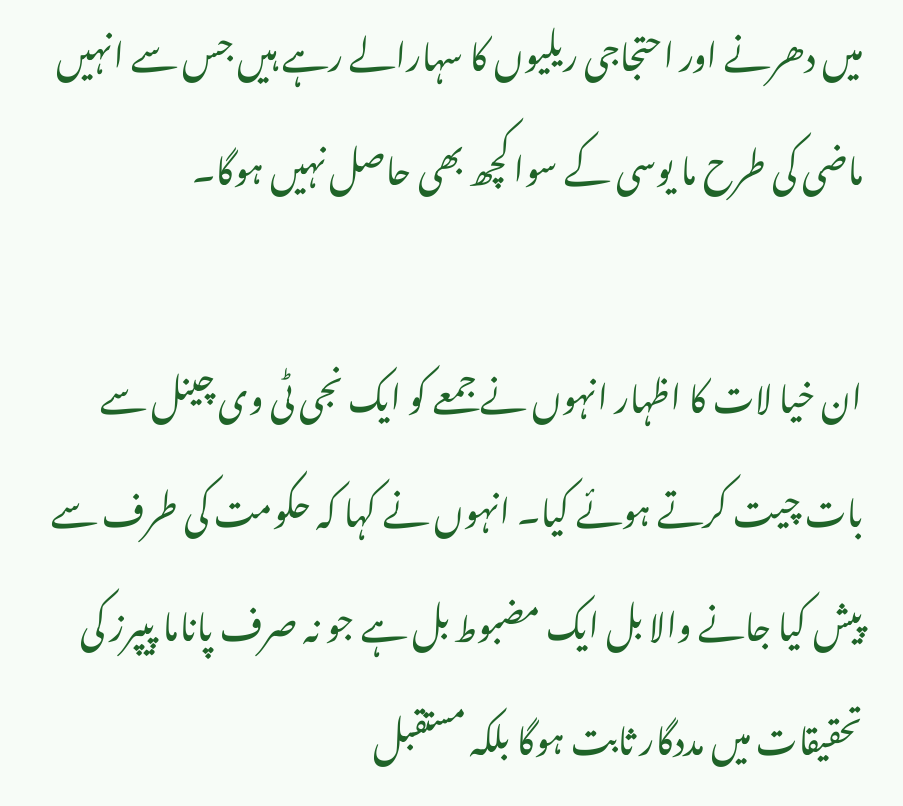میں دھرنے اور احتجاجی ریلیوں کا سہارالے رہے ہیں جس سے انہیں ماضی کی طرح ما یوسی کے سوا کچھ بھی حاصل نہیں ہوگا۔

ان خیا لات کا اظہار انہوں نے جمعے کو ایک نجی ٹی وی چینل سے بات چیت کرتے ہوئے کیا۔ انہوں نے کہا کہ حکومت کی طرف سے پیش کیا جانے والا بل ایک مضبوط بل ہے جو نہ صرف پاناما پیپرز کی تحقیقات میں مددگار ثابت ہوگا بلکہ مستقبل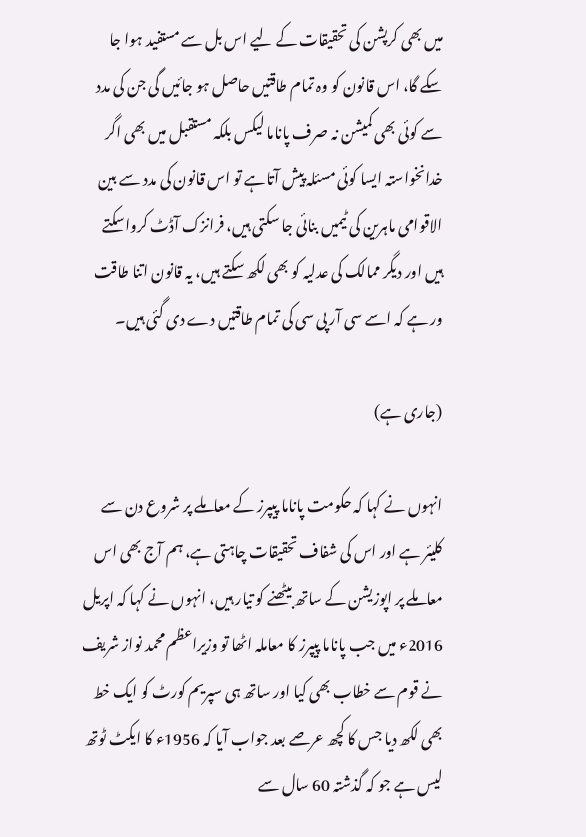میں بھی کرپشن کی تحقیقات کے لیے اس بل سے مستفید ہوا جا سکے گا، اس قانون کو وہ تمام طاقتیں حاصل ہو جائیں گی جن کی مدد سے کوئی بھی کمیشن نہ صرف پاناما لیکس بلکہ مستقبل میں بھی اگر خدانخواستہ ایسا کوئی مسئلہ پیش آتاہے تو اس قانون کی مدد سے بین الاقوامی ماہرین کی ٹیمیں بنائی جا سکتی ہیں، فرانزک آڈٹ کرواسکتے ہیں اور دیگر ممالک کی عدلیہ کو بھی لکھ سکتے ہیں، یہ قانون اتنا طاقت ور ہے کہ اسے سی آر پی سی کی تمام طاقتیں دے دی گئی ہیں۔

(جاری ہے)

انہوں نے کہا کہ حکومت پاناما پیپرز کے معاملے پر شروع دن سے کلیئر ہے اور اس کی شفاف تحقیقات چاہتی ہے، ہم آج بھی اس معاملے پر اپوزیشن کے ساتھ بیٹھنے کو تیار ہیں، انہوں نے کہا کہ اپریل 2016ء میں جب پاناما پیپرز کا معاملہ اٹھا تو وزیراعظم محمد نواز شریف نے قوم سے خطاب بھی کیا اور ساتھ ہی سپریم کورٹ کو ایک خط بھی لکھ دیا جس کا کچھ عرصے بعد جواب آیا کہ 1956ء کا ایکٹ ٹوتھ لیس ہے جو کہ گذشتہ 60 سال سے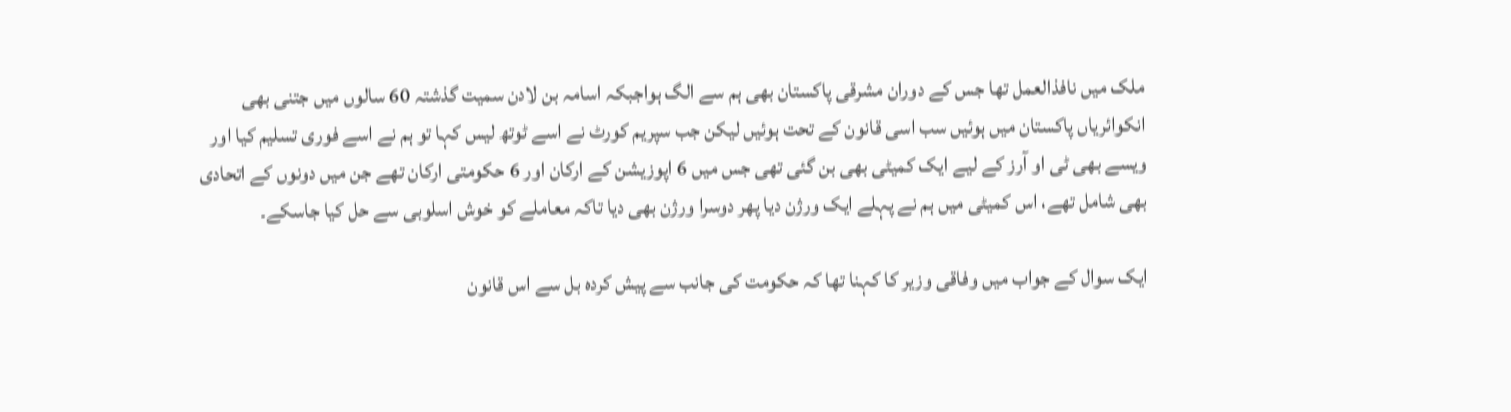ملک میں نافذالعمل تھا جس کے دوران مشرقی پاکستان بھی ہم سے الگ ہواجبکہ اسامہ بن لادن سمیت گذشتہ 60 سالوں میں جتنی بھی انکوائریاں پاکستان میں ہوئیں سب اسی قانون کے تحت ہوئیں لیکن جب سپریم کورٹ نے اسے ٹوتھ لیس کہا تو ہم نے اسے فوری تسلیم کیا اور ویسے بھی ٹی او آرز کے لیے ایک کمیٹی بھی بن گئی تھی جس میں 6 اپوزیشن کے ارکان اور 6 حکومتی ارکان تھے جن میں دونوں کے اتحادی بھی شامل تھے، اس کمیٹی میں ہم نے پہلے ایک ورژن دیا پھر دوسرا ورژن بھی دیا تاکہ معاملے کو خوش اسلوبی سے حل کیا جاسکے۔

ایک سوال کے جواب میں وفاقی وزیر کا کہنا تھا کہ حکومت کی جانب سے پیش کردہ بل سے اس قانون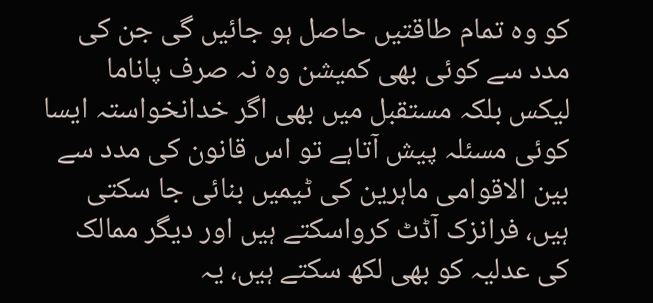کو وہ تمام طاقتیں حاصل ہو جائیں گی جن کی مدد سے کوئی بھی کمیشن وہ نہ صرف پاناما لیکس بلکہ مستقبل میں بھی اگر خدانخواستہ ایسا کوئی مسئلہ پیش آتاہے تو اس قانون کی مدد سے بین الاقوامی ماہرین کی ٹیمیں بنائی جا سکتی ہیں، فرانزک آڈٹ کرواسکتے ہیں اور دیگر ممالک کی عدلیہ کو بھی لکھ سکتے ہیں، یہ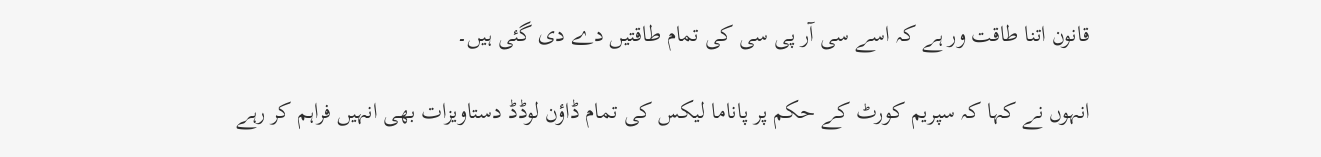قانون اتنا طاقت ور ہے کہ اسے سی آر پی سی کی تمام طاقتیں دے دی گئی ہیں۔

انہوں نے کہا کہ سپریم کورٹ کے حکم پر پاناما لیکس کی تمام ڈاؤن لوڈڈ دستاویزات بھی انہیں فراہم کر رہے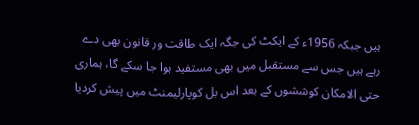ہیں جبکہ 1956ء کے ایکٹ کی جگہ ایک طاقت ور قانون بھی دے رہے ہیں جس سے مستقبل میں بھی مستفید ہوا جا سکے گا، ہماری حتی الامکان کوششوں کے بعد اس بل کوپارلیمنٹ میں پیش کردیا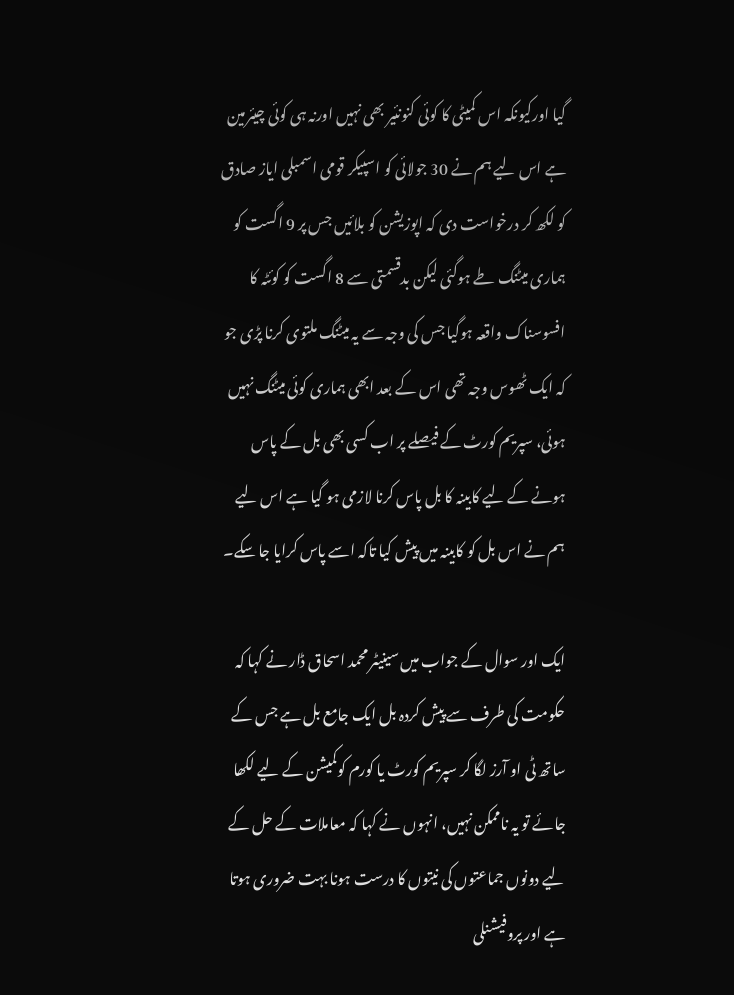گیا اورکیونکہ اس کمیٹی کا کوئی کنونئیر بھی نہیں اورنہ ہی کوئی چیئرمین ہے اس لیے ہم نے 30 جولائی کو اسپیکر قومی اسمبلی ایاز صادق کو لکھ کر درخواست دی کہ اپوزیشن کو بلائیں جس پر 9 اگست کو ہماری میٹنگ طے ہوگئی لیکن بدقسمتی سے 8 اگست کو کوئٹہ کا افسوسناک واقعہ ہوگیا جس کی وجہ سے یہ میٹنگ ملتوی کرنا پڑی جو کہ ایک ٹھوس وجہ تھی اس کے بعد ابھی ہماری کوئی میٹنگ نہیں ہوئی، سپریم کورٹ کے فیصلے پر اب کسی بھی بل کے پاس ہونے کے لیے کابینہ کا بل پاس کرنا لازمی ہو گیا ہے اس لیے ہم نے اس بل کو کابینہ میں پیش کیا تاکہ اسے پاس کرایا جا سکے۔

ایک اور سوال کے جواب میں سینیٹر محمد اسحاق ڈار نے کہا کہ حکومت کی طرف سے پیش کردہ بل ایک جامع بل ہے جس کے ساتھ ٹی او آرز لگا کر سپریم کورٹ یا کورم کوکمیشن کے لیے لکھا جائے تو یہ ناممکن نہیں، انہوں نے کہا کہ معاملات کے حل کے لیے دونوں جماعتوں کی نیتوں کا درست ہونا بہت ضروری ہوتا ہے اور پروفیشنلی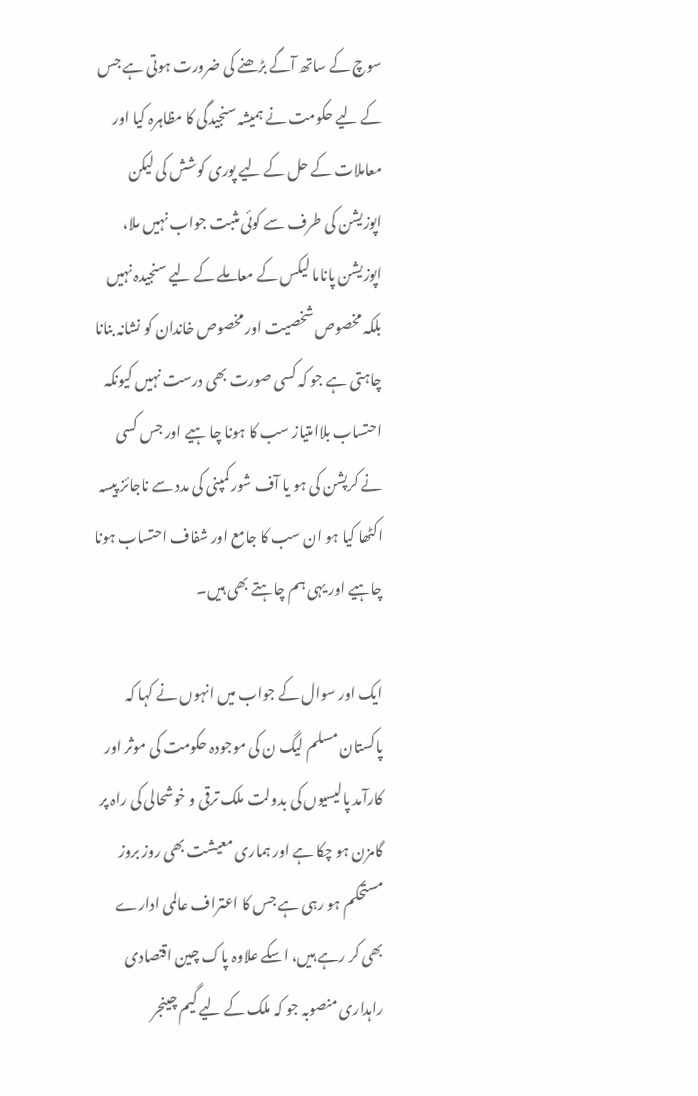سوچ کے ساتھ آگے بڑھنے کی ضرورت ہوتی ہے جس کے لیے حکومت نے ہمیشہ سنجیدگی کا مظاہرہ کیا اور معاملات کے حل کے لیے پوری کوشش کی لیکن اپوزیشن کی طرف سے کوئی مثبت جواب نہیں ملا، اپوزیشن پاناما لیکس کے معاملے کے لیے سنجیدہ نہیں بلکہ مخصوص شخصیت اور مخصوص خاندان کو نشانہ بنانا چاہتی ہے جو کہ کسی صورت بھی درست نہیں کیونکہ احتساب بلاامتیاز سب کا ہونا چا ہیے اور جس کسی نے کرپشن کی ہو یا آف شور کمپنی کی مدد سے ناجائز پیسہ اکٹھا کیا ہو ان سب کا جامع اور شفاف احتساب ہونا چاہیے اور یہی ہم چاہتے بھی ہیں۔

ایک اور سوال کے جواب میں انہوں نے کہا کہ پاکستان مسلم لیگ ن کی موجودہ حکومت کی موثر اور کارآمد پالیسیوں کی بدولت ملک ترقی و خوشحالی کی راہ پر گامزن ہو چکا ہے اور ہماری معیشت بھی روز بروز مستحکم ہو رہی ہے جس کا اعتراف عالمی ادارے بھی کر رہے ہیں، اسکے علاوہ پاک چین اقتصادی راہداری منصوبہ جو کہ ملک کے لیے گیم چینجر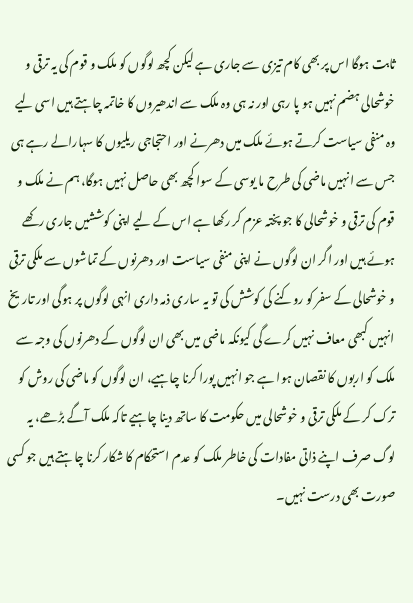ثابت ہوگا اس پر بھی کام تیزی سے جاری ہے لیکن کچھ لوگوں کو ملک و قوم کی یہ ترقی و خوشحالی ہضم نہیں ہو پا رہی اور نہ ہی وہ ملک سے اندھیروں کا خاتمہ چاہتے ہیں اسی لیے وہ منفی سیاست کرتے ہوئے ملک میں دھرنے اور احتجاجی ریلیوں کا سہارالے رہے ہی جس سے انہیں ماضی کی طرح ما یوسی کے سوا کچھ بھی حاصل نہیں ہوگا، ہم نے ملک و قوم کی ترقی و خوشحالی کا جو پختہ عزم کر رکھا ہے اس کے لیے اپنی کوششیں جاری رکھے ہوئے ہیں اور اگر ان لوگوں نے اپنی منفی سیاست اور دھرنوں کے تماشوں سے ملکی ترقی و خوشحالی کے سفر کو روکنے کی کوشش کی تو یہ ساری ذمہ داری انہی لوگوں پر ہوگی اور تاریخ انہیں کبھی معاف نہیں کرے گی کیونکہ ماضی میں بھی ان لوگوں کے دھرنوں کی وجہ سے ملک کو اربوں کا نقصان ہوا ہے جو انہیں پورا کرنا چاہیے، ان لوگوں کو ماضی کی روش کو ترک کر کے ملکی ترقی و خوشحالی میں حکومت کا ساتھ دینا چاہیے تاکہ ملک آگے بڑھے، یہ لوگ صرف اپنے ذاتی مفادات کی خاطر ملک کو عدم استحکام کا شکار کرنا چاہتے ہیں جو کسی صورت بھی درست نہیں۔